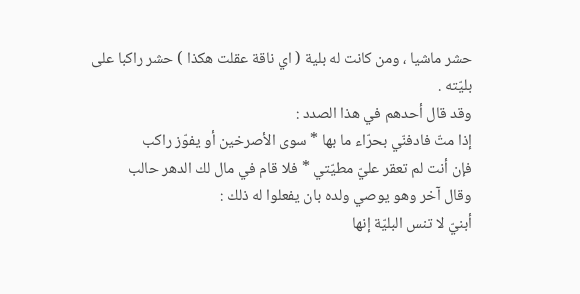حشر ماشيا ، ومن كانت له بلية ( اي ناقة عقلت هكذا ) حشر راكبا على بليّته .
وقد قال أحدهم في هذا الصدد :
إذا متّ فادفنّي بحرّاء ما بها * سوى الأصرخين أو يفوّز راكب
فإن أنت لم تعقر عليّ مطيّتي * فلا قام في مال لك الدهر حالب
وقال آخر وهو يوصي ولده بان يفعلوا له ذلك :
أبنيّ لا تنس البليّة إنها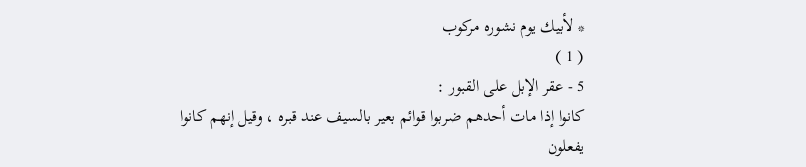* لأبيك يوم نشوره مركوب
( 1 )
5 - عقر الإبل على القبور :
كانوا إذا مات أحدهم ضربوا قوائم بعير بالسيف عند قبره ، وقيل إنهم كانوا يفعلون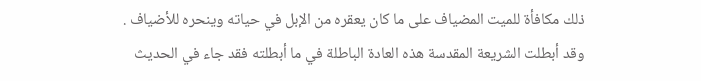ذلك مكافأة للميت المضياف على ما كان يعقره من الإبل في حياته وينحره للأضياف .
وقد أبطلت الشريعة المقدسة هذه العادة الباطلة في ما أبطلته فقد جاء في الحديث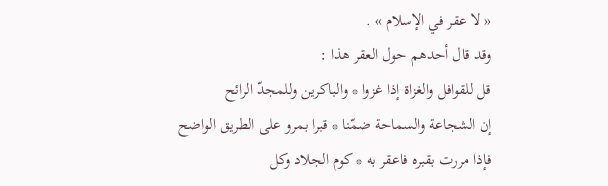« لا عقر في الإسلام » .
وقد قال أحدهم حول العقر هذا :
قل للقوافل والغزاة إذا غزوا * والباكرين وللمجدّ الرائح
إن الشجاعة والسماحة ضمّنا * قبرا بمرو على الطريق الواضح
فإذا مررت بقبره فاعقر به * كوم الجلاد وكل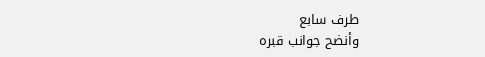طرف سابع
وأنضح جوانب قبره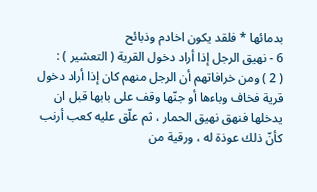بدمائها * فلقد يكون اخادم وذبائح
6 - نهيق الرجل إذا أراد دخول القرية ( التعشير ) :
( 2 ) ومن خرافاتهم أن الرجل منهم كان إذا أراد دخول قرية فخاف وباءها أو جنّها وقف على بابها قبل ان يدخلها فنهق نهيق الحمار ، ثم علّق عليه كعب أرنب كأنّ ذلك عوذة له ، ورقية من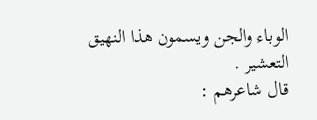الوباء والجن ويسمون هذا النهيق التعشير .
قال شاعرهم :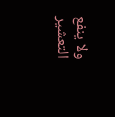ولا ينفع التعشير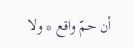أن حمّ واقع * ولا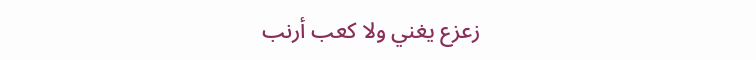زعزع يغني ولا كعب أرنب